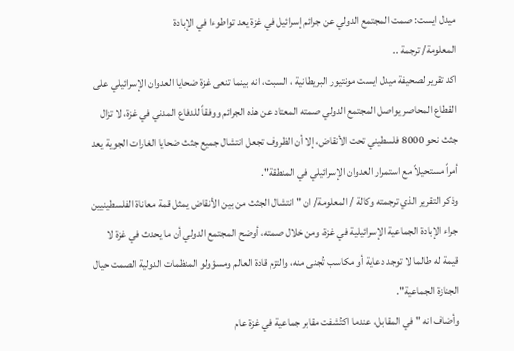ميدل ايست: صمت المجتمع الدولي عن جرائم إسرائيل في غزة يعد تواطوءا في الإبادة
المعلومة/ ترجمة ..
اكد تقرير لصحيفة ميدل ايست مونتيور البريطانية ، السبت، انه بينما تنعى غزة ضحايا العدوان الإسرائيلي على القطاع المحاصر يواصل المجتمع الدولي صمته المعتاد عن هذه الجرائم ووفقاً للدفاع المدني في غزة، لا تزال جثث نحو 8000 فلسطيني تحت الأنقاض، إلا أن الظروف تجعل انتشال جميع جثث ضحايا الغارات الجوية يعد أمراً مستحيلاً مع استمرار العدوان الإسرائيلي في المنطقة".
وذكر التقرير الذي ترجمته وكالة / المعلومة/ ان " انتشال الجثث من بين الأنقاض يمثل قمة معاناة الفلسطينيين جراء الإبادة الجماعية الإسرائيلية في غزة، ومن خلال صمته، أوضح المجتمع الدولي أن ما يحدث في غزة لا قيمة له طالما لا توجد دعاية أو مكاسب تُجنى منه، والتزم قادة العالم ومسؤولو المنظمات الدولية الصمت حيال الجنازة الجماعية".
وأضاف انه " في المقابل، عندما اكتُشفت مقابر جماعية في غزة عام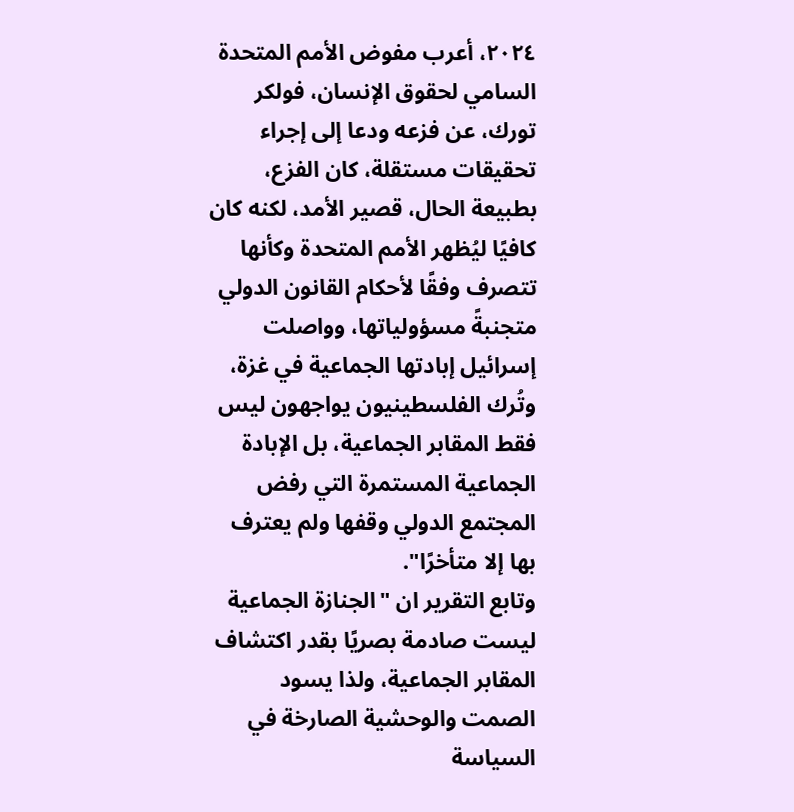٢٠٢٤، أعرب مفوض الأمم المتحدة السامي لحقوق الإنسان، فولكر تورك، عن فزعه ودعا إلى إجراء تحقيقات مستقلة، كان الفزع، بطبيعة الحال، قصير الأمد، لكنه كان كافيًا ليُظهر الأمم المتحدة وكأنها تتصرف وفقًا لأحكام القانون الدولي متجنبةً مسؤولياتها، وواصلت إسرائيل إبادتها الجماعية في غزة، وتُرك الفلسطينيون يواجهون ليس فقط المقابر الجماعية، بل الإبادة الجماعية المستمرة التي رفض المجتمع الدولي وقفها ولم يعترف بها إلا متأخرًا".
وتابع التقرير ان "الجنازة الجماعية ليست صادمة بصريًا بقدر اكتشاف المقابر الجماعية، ولذا يسود الصمت والوحشية الصارخة في السياسة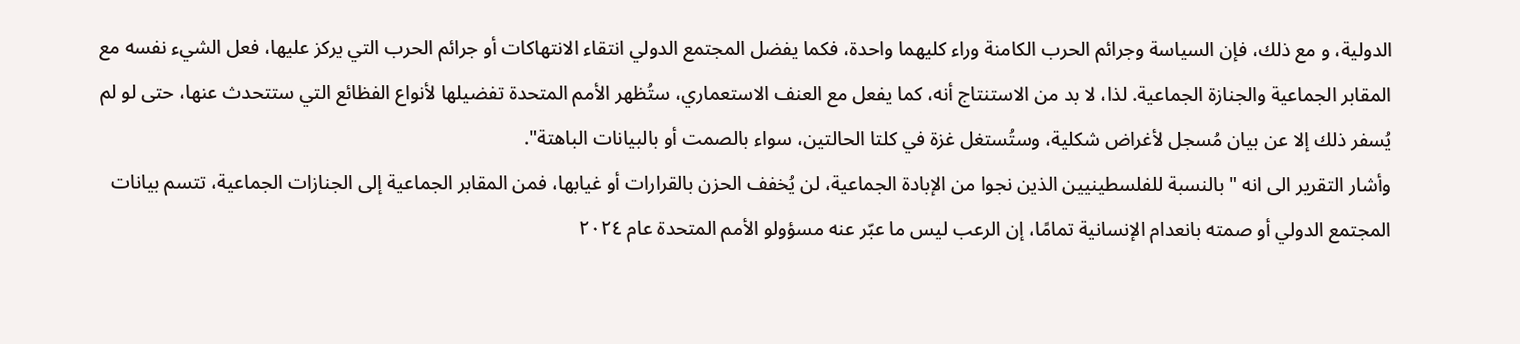الدولية، و مع ذلك، فإن السياسة وجرائم الحرب الكامنة وراء كليهما واحدة، فكما يفضل المجتمع الدولي انتقاء الانتهاكات أو جرائم الحرب التي يركز عليها، فعل الشيء نفسه مع المقابر الجماعية والجنازة الجماعية. لذا، لا بد من الاستنتاج أنه، كما يفعل مع العنف الاستعماري، ستُظهر الأمم المتحدة تفضيلها لأنواع الفظائع التي ستتحدث عنها، حتى لو لم يُسفر ذلك إلا عن بيان مُسجل لأغراض شكلية، وستُستغل غزة في كلتا الحالتين، سواء بالصمت أو بالبيانات الباهتة".
وأشار التقرير الى انه " بالنسبة للفلسطينيين الذين نجوا من الإبادة الجماعية، لن يُخفف الحزن بالقرارات أو غيابها، فمن المقابر الجماعية إلى الجنازات الجماعية، تتسم بيانات المجتمع الدولي أو صمته بانعدام الإنسانية تمامًا، إن الرعب ليس ما عبّر عنه مسؤولو الأمم المتحدة عام ٢٠٢٤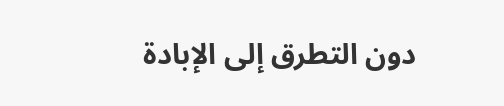دون التطرق إلى الإبادة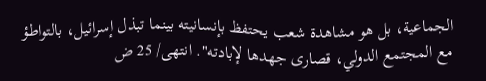الجماعية، بل هو مشاهدة شعب يحتفظ بإنسانيته بينما تبذل إسرائيل، بالتواطؤ مع المجتمع الدولي، قصارى جهدها لإبادته". انتهى/ 25 ض